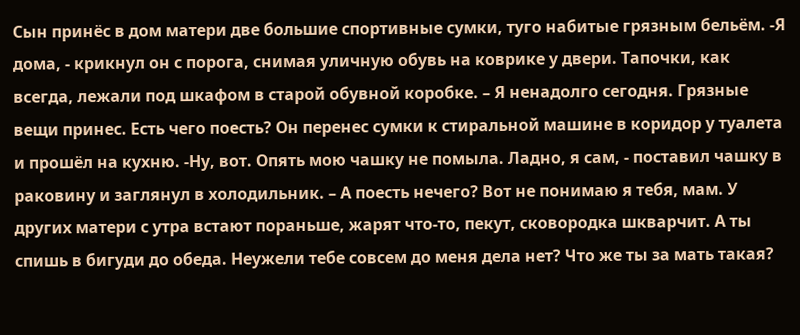Сын принёс в дом матери две большие спортивные сумки, туго набитые грязным бельём. -Я дома, - крикнул он с порога, снимая уличную обувь на коврике у двери. Тапочки, как всегда, лежали под шкафом в старой обувной коробке. – Я ненадолго сегодня. Грязные вещи принес. Есть чего поесть? Он перенес сумки к стиральной машине в коридор у туалета и прошёл на кухню. -Ну, вот. Опять мою чашку не помыла. Ладно, я сам, - поставил чашку в раковину и заглянул в холодильник. – А поесть нечего? Вот не понимаю я тебя, мам. У других матери с утра встают пораньше, жарят что-то, пекут, сковородка шкварчит. А ты спишь в бигуди до обеда. Неужели тебе совсем до меня дела нет? Что же ты за мать такая?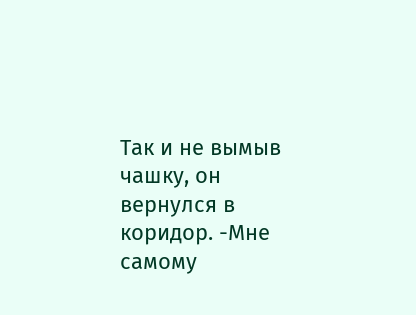Так и не вымыв чашку, он вернулся в коридор. -Мне самому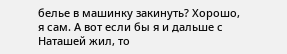белье в машинку закинуть? Хорошо, я сам. А вот если бы я и дальше с Наташей жил, то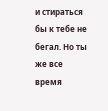и стираться бы к тебе не бегал. Но ты же все время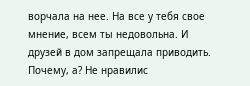ворчала на нее. На все у тебя свое мнение, всем ты недовольна. И друзей в дом запрещала приводить. Почему, а? Не нравилис